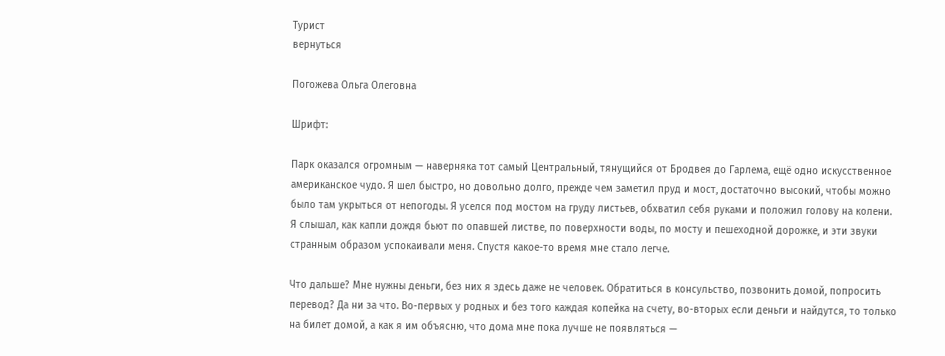Турист
вернуться

Погожева Ольга Олеговна

Шрифт:

Парк оказался огромным — наверняка тот самый Центральный, тянущийся от Бродвея до Гарлема, ещё одно искусственное американское чудо. Я шел быстро, но довольно долго, прежде чем заметил пруд и мост, достаточно высокий, чтобы можно было там укрыться от непогоды. Я уселся под мостом на груду листьев, обхватил себя руками и положил голову на колени. Я слышал, как капли дождя бьют по опавшей листве, по поверхности воды, по мосту и пешеходной дорожке, и эти звуки странным образом успокаивали меня. Спустя какое-то время мне стало легче.

Что дальше? Мне нужны деньги, без них я здесь даже не человек. Обратиться в консульство, позвонить домой, попросить перевод? Да ни за что. Во-первых у родных и без того каждая копейка на счету, во-вторых если деньги и найдутся, то только на билет домой, а как я им объясню, что дома мне пока лучше не появляться —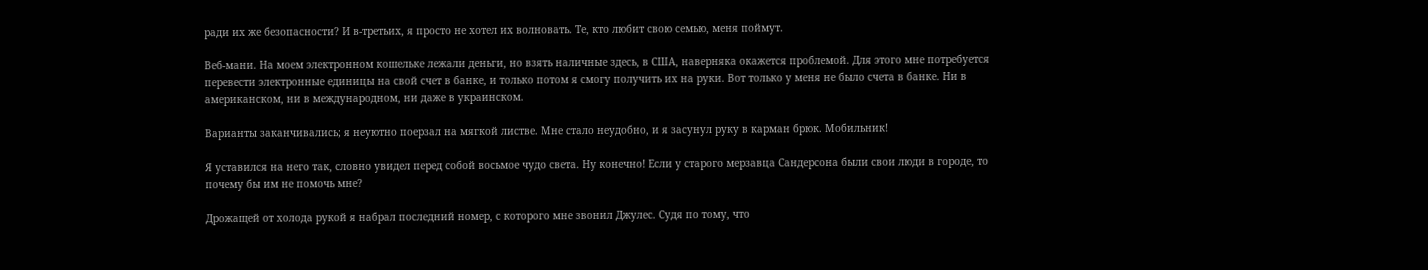ради их же безопасности? И в-третьих, я просто не хотел их волновать. Те, кто любит свою семью, меня поймут.

Веб-мани. На моем электронном кошельке лежали деньги, но взять наличные здесь, в США, наверняка окажется проблемой. Для этого мне потребуется перевести электронные единицы на свой счет в банке, и только потом я смогу получить их на руки. Вот только у меня не было счета в банке. Ни в американском, ни в международном, ни даже в украинском.

Варианты заканчивались; я неуютно поерзал на мягкой листве. Мне стало неудобно, и я засунул руку в карман брюк. Мобильник!

Я уставился на него так, словно увидел перед собой восьмое чудо света. Ну конечно! Если у старого мерзавца Сандерсона были свои люди в городе, то почему бы им не помочь мне?

Дрожащей от холода рукой я набрал последний номер, с которого мне звонил Джулес. Судя по тому, что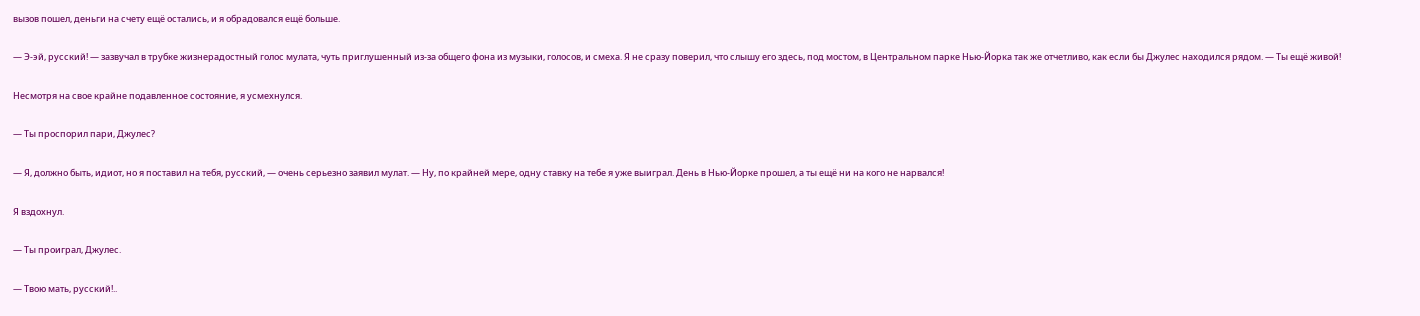вызов пошел, деньги на счету ещё остались, и я обрадовался ещё больше.

— Э-эй, русский! — зазвучал в трубке жизнерадостный голос мулата, чуть приглушенный из-за общего фона из музыки, голосов, и смеха. Я не сразу поверил, что слышу его здесь, под мостом, в Центральном парке Нью-Йорка так же отчетливо, как если бы Джулес находился рядом. — Ты ещё живой!

Несмотря на свое крайне подавленное состояние, я усмехнулся.

— Ты проспорил пари, Джулес?

— Я, должно быть, идиот, но я поставил на тебя, русский, — очень серьезно заявил мулат. — Ну, по крайней мере, одну ставку на тебе я уже выиграл. День в Нью-Йорке прошел, а ты ещё ни на кого не нарвался!

Я вздохнул.

— Ты проиграл, Джулес.

— Твою мать, русский!..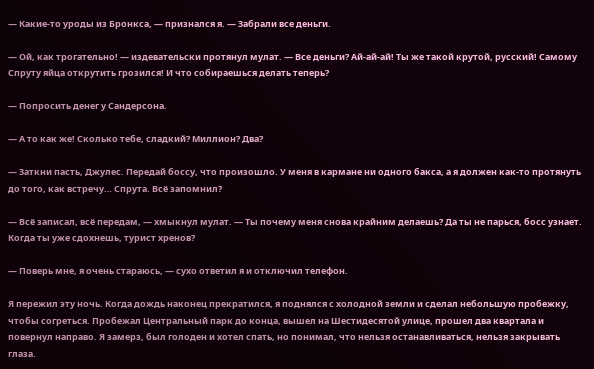— Какие-то уроды из Бронкса, — признался я. — Забрали все деньги.

— Ой, как трогательно! — издевательски протянул мулат. — Все деньги? Ай-ай-ай! Ты же такой крутой, русский! Самому Спруту яйца открутить грозился! И что собираешься делать теперь?

— Попросить денег у Сандерсона.

— А то как же! Сколько тебе, сладкий? Миллион? Два?

— Заткни пасть, Джулес. Передай боссу, что произошло. У меня в кармане ни одного бакса, а я должен как-то протянуть до того, как встречу… Спрута. Всё запомнил?

— Всё записал, всё передам, — хмыкнул мулат. — Ты почему меня снова крайним делаешь? Да ты не парься, босс узнает. Когда ты уже сдохнешь, турист хренов?

— Поверь мне, я очень стараюсь, — сухо ответил я и отключил телефон.

Я пережил эту ночь. Когда дождь наконец прекратился, я поднялся с холодной земли и сделал небольшую пробежку, чтобы согреться. Пробежал Центральный парк до конца, вышел на Шестидесятой улице, прошел два квартала и повернул направо. Я замерз, был голоден и хотел спать, но понимал, что нельзя останавливаться, нельзя закрывать глаза.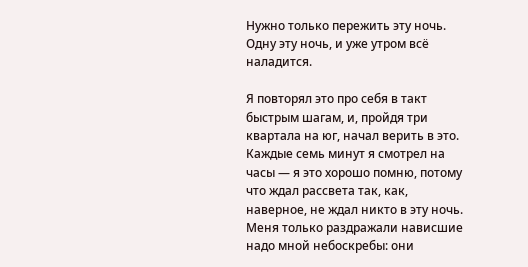Нужно только пережить эту ночь. Одну эту ночь, и уже утром всё наладится.

Я повторял это про себя в такт быстрым шагам, и, пройдя три квартала на юг, начал верить в это. Каждые семь минут я смотрел на часы — я это хорошо помню, потому что ждал рассвета так, как, наверное, не ждал никто в эту ночь. Меня только раздражали нависшие надо мной небоскребы: они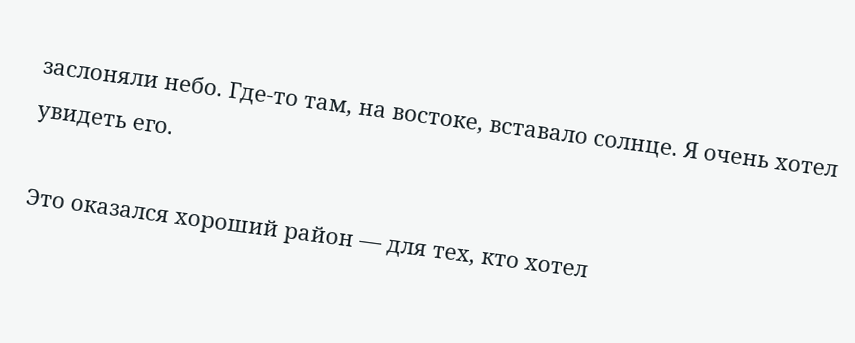заслоняли небо. Где-то там, на востоке, вставало солнце. Я очень хотел увидеть его.

Это оказался хороший район — для тех, кто хотел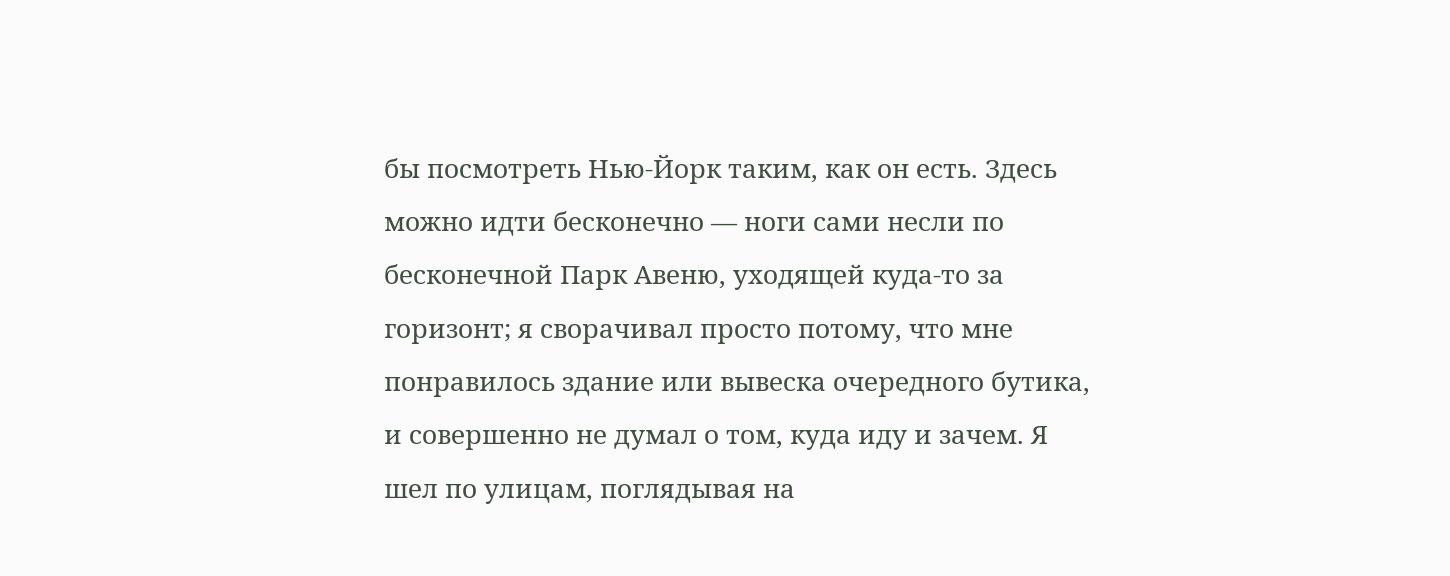бы посмотреть Нью-Йорк таким, как он есть. Здесь можно идти бесконечно — ноги сами несли по бесконечной Парк Авеню, уходящей куда-то за горизонт; я сворачивал просто потому, что мне понравилось здание или вывеска очередного бутика, и совершенно не думал о том, куда иду и зачем. Я шел по улицам, поглядывая на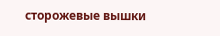сторожевые вышки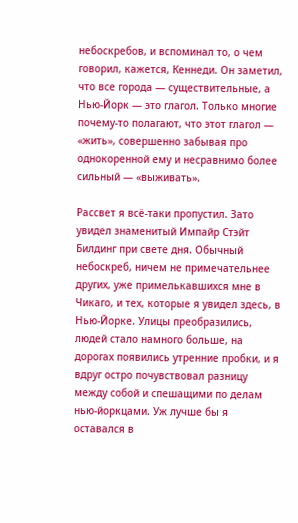небоскребов, и вспоминал то, о чем говорил, кажется, Кеннеди. Он заметил, что все города — существительные, а Нью-Йорк — это глагол. Только многие почему-то полагают, что этот глагол — «жить», совершенно забывая про однокоренной ему и несравнимо более сильный — «выживать».

Рассвет я всё-таки пропустил. Зато увидел знаменитый Импайр Стэйт Билдинг при свете дня. Обычный небоскреб, ничем не примечательнее других, уже примелькавшихся мне в Чикаго, и тех, которые я увидел здесь, в Нью-Йорке. Улицы преобразились, людей стало намного больше, на дорогах появились утренние пробки, и я вдруг остро почувствовал разницу между собой и спешащими по делам нью-йоркцами. Уж лучше бы я оставался в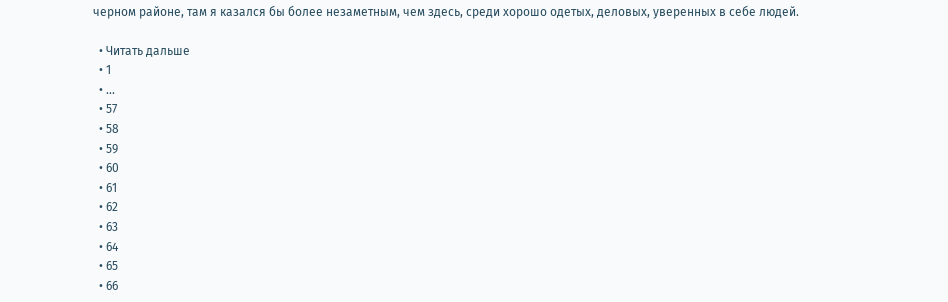черном районе, там я казался бы более незаметным, чем здесь, среди хорошо одетых, деловых, уверенных в себе людей.

  • Читать дальше
  • 1
  • ...
  • 57
  • 58
  • 59
  • 60
  • 61
  • 62
  • 63
  • 64
  • 65
  • 66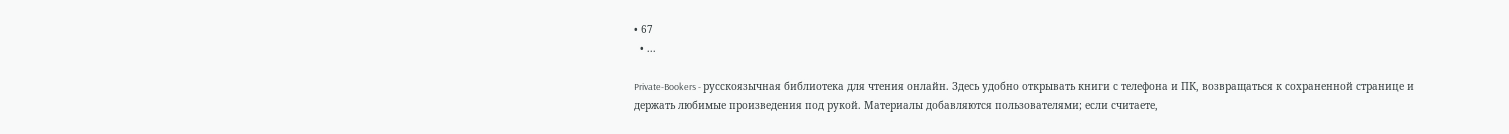• 67
  • ...

Private-Bookers - русскоязычная библиотека для чтения онлайн. Здесь удобно открывать книги с телефона и ПК, возвращаться к сохраненной странице и держать любимые произведения под рукой. Материалы добавляются пользователями; если считаете,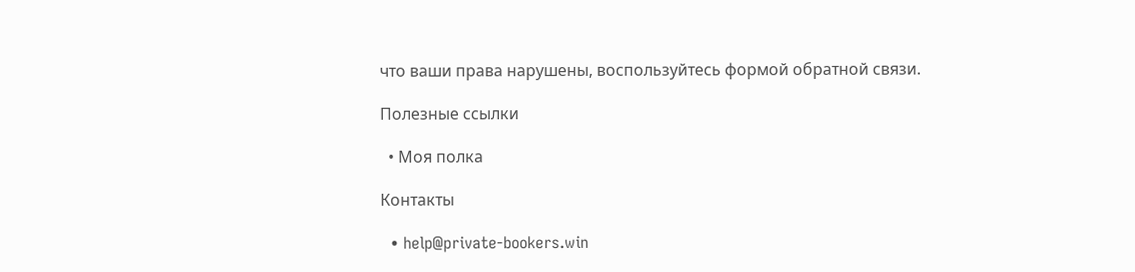что ваши права нарушены, воспользуйтесь формой обратной связи.

Полезные ссылки

  • Моя полка

Контакты

  • help@private-bookers.win